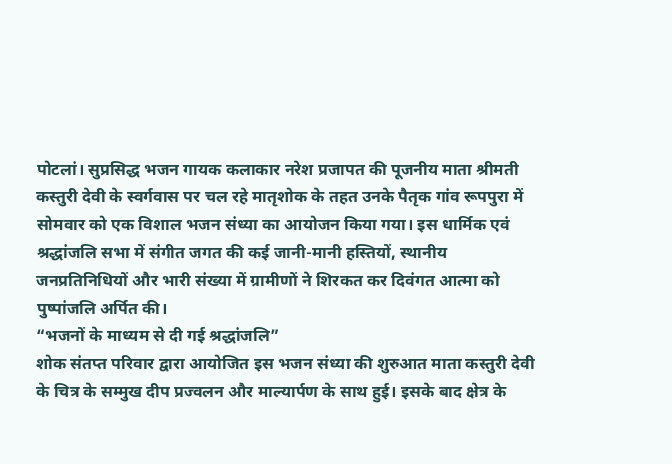पोटलां। सुप्रसिद्ध भजन गायक कलाकार नरेश प्रजापत की पूजनीय माता श्रीमती कस्तुरी देवी के स्वर्गवास पर चल रहे मातृशोक के तहत उनके पैतृक गांव रूपपुरा में सोमवार को एक विशाल भजन संध्या का आयोजन किया गया। इस धार्मिक एवं श्रद्धांजलि सभा में संगीत जगत की कई जानी-मानी हस्तियों, स्थानीय जनप्रतिनिधियों और भारी संख्या में ग्रामीणों ने शिरकत कर दिवंगत आत्मा को पुष्पांजलि अर्पित की।
“भजनों के माध्यम से दी गई श्रद्धांजलि”
शोक संतप्त परिवार द्वारा आयोजित इस भजन संध्या की शुरुआत माता कस्तुरी देवी के चित्र के सम्मुख दीप प्रज्वलन और माल्यार्पण के साथ हुई। इसके बाद क्षेत्र के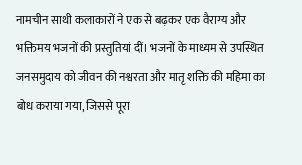नामचीन साथी कलाकारों ने एक से बढ़कर एक वैराग्य और भक्तिमय भजनों की प्रस्तुतियां दीं। भजनों के माध्यम से उपस्थित जनसमुदाय को जीवन की नश्वरता और मातृ शक्ति की महिमा का बोध कराया गया, जिससे पूरा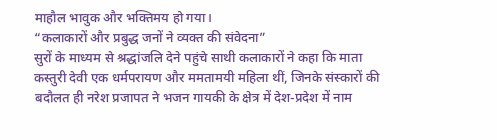माहौल भावुक और भक्तिमय हो गया।
“कलाकारों और प्रबुद्ध जनों ने व्यक्त की संवेदना”
सुरों के माध्यम से श्रद्धांजलि देने पहुंचे साथी कलाकारों ने कहा कि माता कस्तुरी देवी एक धर्मपरायण और ममतामयी महिला थीं, जिनके संस्कारों की बदौलत ही नरेश प्रजापत ने भजन गायकी के क्षेत्र में देश-प्रदेश में नाम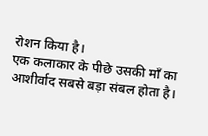रोशन किया है।
एक कलाकार के पीछे उसकी माँ का आशीर्वाद सबसे बड़ा संबल होता है।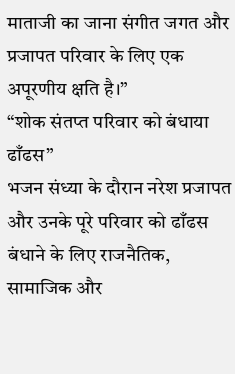माताजी का जाना संगीत जगत और प्रजापत परिवार के लिए एक अपूरणीय क्षति है।”
“शोक संतप्त परिवार को बंधाया ढाँढस”
भजन संध्या के दौरान नरेश प्रजापत और उनके पूरे परिवार को ढाँढस बंधाने के लिए राजनैतिक, सामाजिक और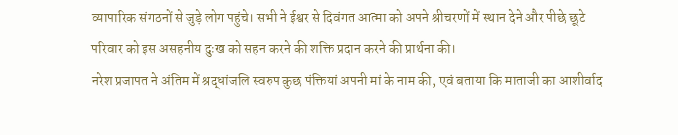व्यापारिक संगठनों से जुड़े लोग पहुंचे। सभी ने ईश्वर से दिवंगत आत्मा को अपने श्रीचरणों में स्थान देने और पीछे छूटे परिवार को इस असहनीय दुःख को सहन करने की शक्ति प्रदान करने की प्रार्थना की।
नरेश प्रजापत ने अंतिम में श्रद्धांजलि स्वरुप कुछ पंक्तियां अपनी मां के नाम की, एवं बताया कि माताजी का आशीर्वाद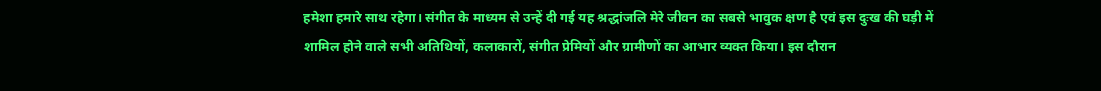हमेशा हमारे साथ रहेगा। संगीत के माध्यम से उन्हें दी गई यह श्रद्धांजलि मेरे जीवन का सबसे भावुक क्षण है एवं इस दुःख की घड़ी में शामिल होने वाले सभी अतिथियों, कलाकारों, संगीत प्रेमियों और ग्रामीणों का आभार व्यक्त किया। इस दौरान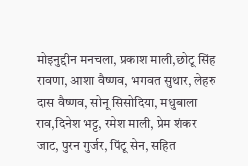मोइनुद्दीन मनचला, प्रकाश माली,छोटू सिंह रावणा, आशा वैष्णव, भगवत सुथार, लेहरु दास वैष्णव, सोनू सिसोदिया, मधुबाला राव,दिनेश भट्ट, रमेश माली, प्रेम शंकर जाट, पुरन गुर्जर, पिंटू सेन, सहित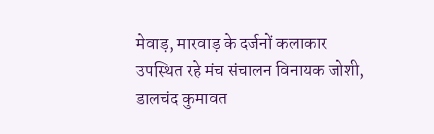मेवाड़, मारवाड़ के दर्जनों कलाकार उपस्थित रहे मंच संचालन विनायक जोशी, डालचंद कुमावत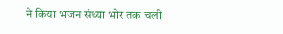ने किया भजन संध्या भोर तक चली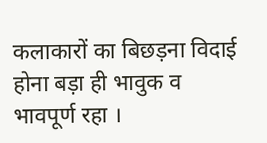कलाकारों का बिछड़ना विदाई होना बड़ा ही भावुक व भावपूर्ण रहा ।